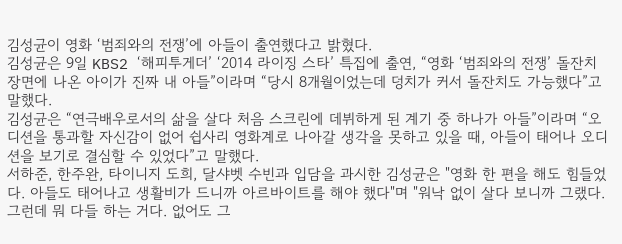김성균이 영화 ‘범죄와의 전쟁’에 아들이 출연했다고 밝혔다.
김성균은 9일 KBS2 ‘해피투게더’ ‘2014 라이징 스타’ 특집에 출연, “영화 ‘범죄와의 전쟁’ 돌잔치 장면에 나온 아이가 진짜 내 아들”이라며 “당시 8개월이었는데 덩치가 커서 돌잔치도 가능했다”고 말했다.
김성균은 “연극배우로서의 삶을 살다 처음 스크린에 데뷔하게 된 계기 중 하나가 아들”이라며 “오디션을 통과할 자신감이 없어 쉽사리 영화계로 나아갈 생각을 못하고 있을 때, 아들이 태어나 오디션을 보기로 결심할 수 있었다”고 말했다.
서하준, 한주완, 타이니지 도희, 달샤벳 수빈과 입담을 과시한 김성균은 "영화 한 편을 해도 힘들었다. 아들도 태어나고 생활비가 드니까 아르바이트를 해야 했다"며 "워낙 없이 살다 보니까 그랬다. 그런데 뭐 다들 하는 거다. 없어도 그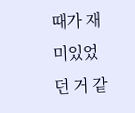때가 재미있었던 거 같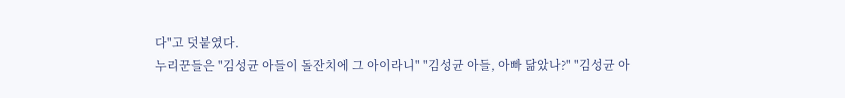다"고 덧붙였다.
누리꾼들은 "김성균 아들이 돌잔치에 그 아이라니" "김성균 아들, 아빠 닮았나?" "김성균 아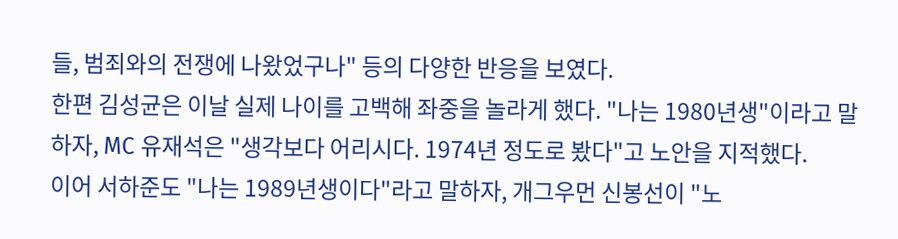들, 범죄와의 전쟁에 나왔었구나" 등의 다양한 반응을 보였다.
한편 김성균은 이날 실제 나이를 고백해 좌중을 놀라게 했다. "나는 1980년생"이라고 말하자, MC 유재석은 "생각보다 어리시다. 1974년 정도로 봤다"고 노안을 지적했다.
이어 서하준도 "나는 1989년생이다"라고 말하자, 개그우먼 신봉선이 "노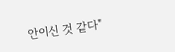안이신 것 같다"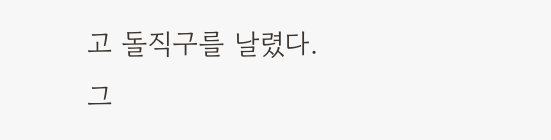고 돌직구를 날렸다.
그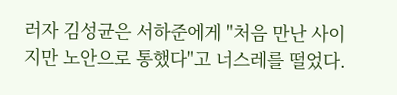러자 김성균은 서하준에게 "처음 만난 사이지만 노안으로 통했다"고 너스레를 떨었다.